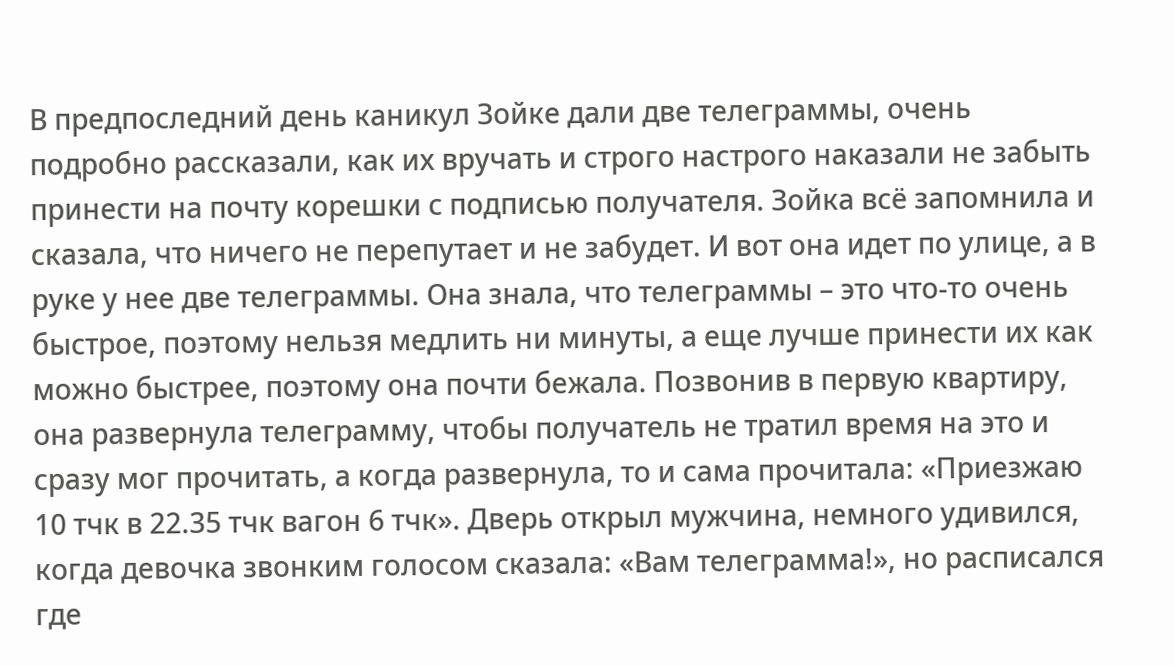В предпоследний день каникул Зойке дали две телеграммы, очень подробно рассказали, как их вручать и строго настрого наказали не забыть принести на почту корешки с подписью получателя. Зойка всё запомнила и сказала, что ничего не перепутает и не забудет. И вот она идет по улице, а в руке у нее две телеграммы. Она знала, что телеграммы – это что-то очень быстрое, поэтому нельзя медлить ни минуты, а еще лучше принести их как можно быстрее, поэтому она почти бежала. Позвонив в первую квартиру, она развернула телеграмму, чтобы получатель не тратил время на это и сразу мог прочитать, а когда развернула, то и сама прочитала: «Приезжаю 10 тчк в 22.35 тчк вагон 6 тчк». Дверь открыл мужчина, немного удивился, когда девочка звонким голосом сказала: «Вам телеграмма!», но расписался где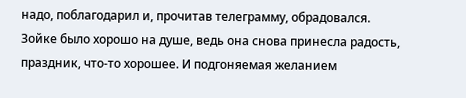надо, поблагодарил и, прочитав телеграмму, обрадовался. Зойке было хорошо на душе, ведь она снова принесла радость, праздник, что-то хорошее. И подгоняемая желанием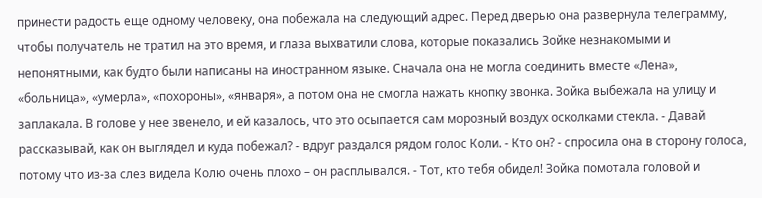принести радость еще одному человеку, она побежала на следующий адрес. Перед дверью она развернула телеграмму, чтобы получатель не тратил на это время, и глаза выхватили слова, которые показались Зойке незнакомыми и непонятными, как будто были написаны на иностранном языке. Сначала она не могла соединить вместе «Лена», «больница», «умерла», «похороны», «января», а потом она не смогла нажать кнопку звонка. Зойка выбежала на улицу и заплакала. В голове у нее звенело, и ей казалось, что это осыпается сам морозный воздух осколками стекла. - Давай рассказывай, как он выглядел и куда побежал? - вдруг раздался рядом голос Коли. - Кто он? - спросила она в сторону голоса, потому что из-за слез видела Колю очень плохо – он расплывался. - Тот, кто тебя обидел! Зойка помотала головой и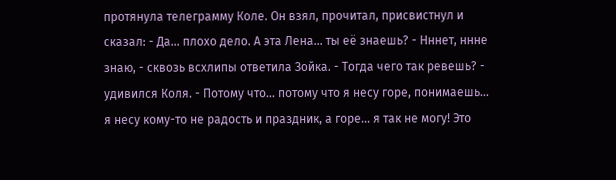протянула телеграмму Коле. Он взял, прочитал, присвистнул и сказал: - Да… плохо дело. А эта Лена… ты её знаешь? - Нннет, ннне знаю, - сквозь всхлипы ответила Зойка. - Тогда чего так ревешь? - удивился Коля. - Потому что… потому что я несу горе, понимаешь… я несу кому-то не радость и праздник, а горе… я так не могу! Это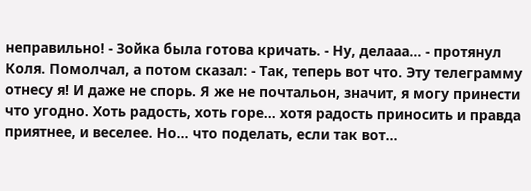неправильно! - Зойка была готова кричать. - Ну, делааа… - протянул Коля. Помолчал, а потом сказал: - Так, теперь вот что. Эту телеграмму отнесу я! И даже не спорь. Я же не почтальон, значит, я могу принести что угодно. Хоть радость, хоть горе… хотя радость приносить и правда приятнее, и веселее. Но… что поделать, если так вот…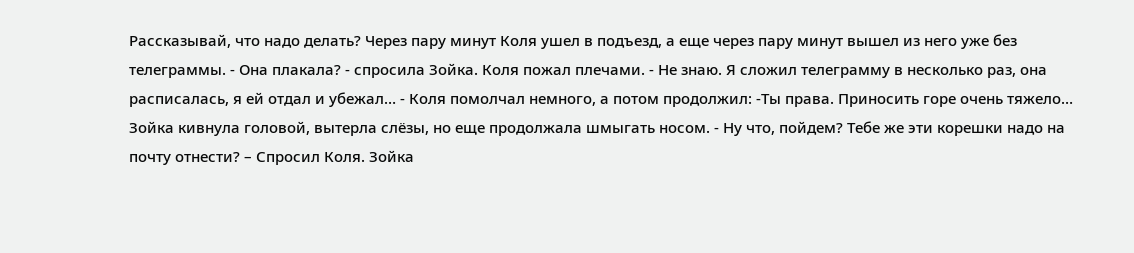Рассказывай, что надо делать? Через пару минут Коля ушел в подъезд, а еще через пару минут вышел из него уже без телеграммы. - Она плакала? - спросила Зойка. Коля пожал плечами. - Не знаю. Я сложил телеграмму в несколько раз, она расписалась, я ей отдал и убежал… - Коля помолчал немного, а потом продолжил: -Ты права. Приносить горе очень тяжело… Зойка кивнула головой, вытерла слёзы, но еще продолжала шмыгать носом. - Ну что, пойдем? Тебе же эти корешки надо на почту отнести? – Спросил Коля. Зойка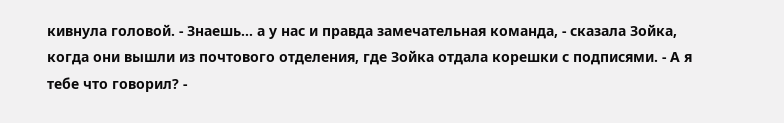кивнула головой. - Знаешь… а у нас и правда замечательная команда, - сказала Зойка, когда они вышли из почтового отделения, где Зойка отдала корешки с подписями. - А я тебе что говорил? -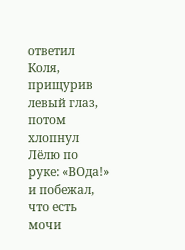ответил Коля, прищурив левый глаз, потом хлопнул Лёлю по руке: «ВОда!» и побежал, что есть мочи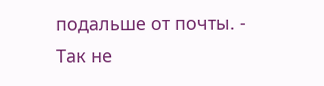подальше от почты. - Так не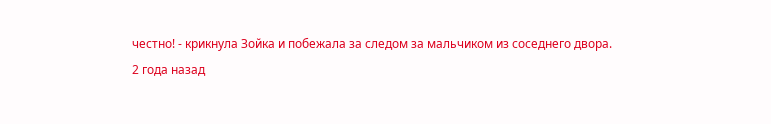честно! - крикнула Зойка и побежала за следом за мальчиком из соседнего двора.
2 года назад